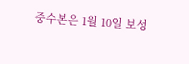중수본은 1월 10일 보성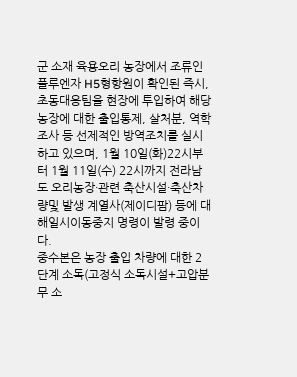군 소재 육용오리 농장에서 조류인플루엔자 H5형항원이 확인된 즉시, 초동대응팀을 현장에 투입하여 해당 농장에 대한 출입통제, 살처분, 역학조사 등 선제적인 방역조치를 실시하고 있으며, 1월 10일(화)22시부터 1월 11일(수) 22시까지 전라남도 오리농장·관련 축산시설·축산차량및 발생 계열사(제이디팜) 등에 대해일시이동중지 명령이 발령 중이다.
중수본은 농장 출입 차량에 대한 2단계 소독(고정식 소독시설+고압분무 소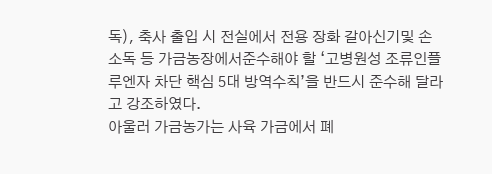독), 축사 출입 시 전실에서 전용 장화 갈아신기및 손 소독 등 가금농장에서준수해야 할 ‘고병원성 조류인플루엔자 차단 핵심 5대 방역수칙’을 반드시 준수해 달라고 강조하였다.
아울러 가금농가는 사육 가금에서 폐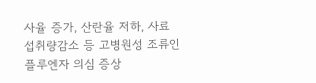사율 증가, 산란율 저하, 사료 섭취량감소 등 고병원성 조류인플루엔자 의심 증상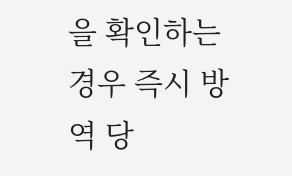을 확인하는 경우 즉시 방역 당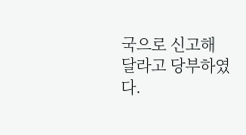국으로 신고해 달라고 당부하였다.